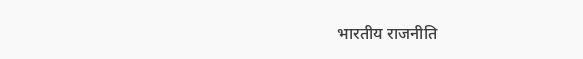भारतीय राजनीति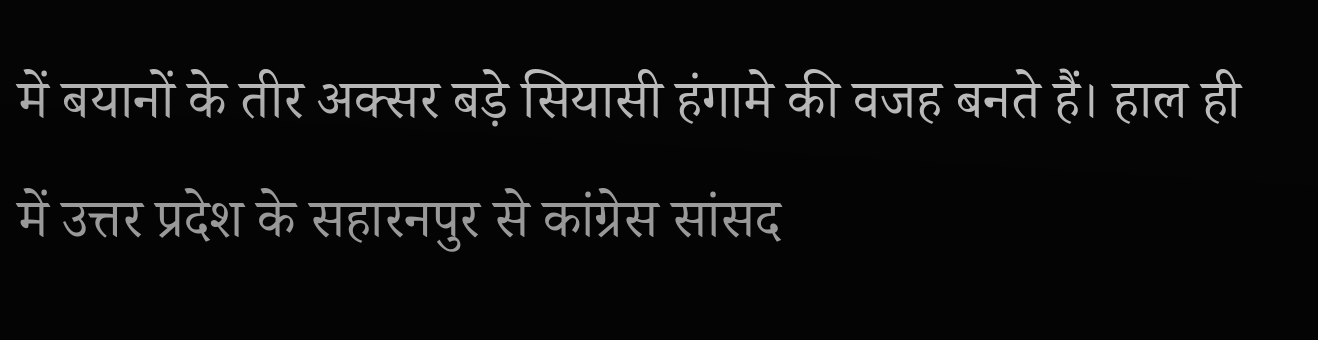में बयानों के तीर अक्सर बड़े सियासी हंगामे की वजह बनते हैं। हाल ही में उत्तर प्रदेश के सहारनपुर से कांग्रेस सांसद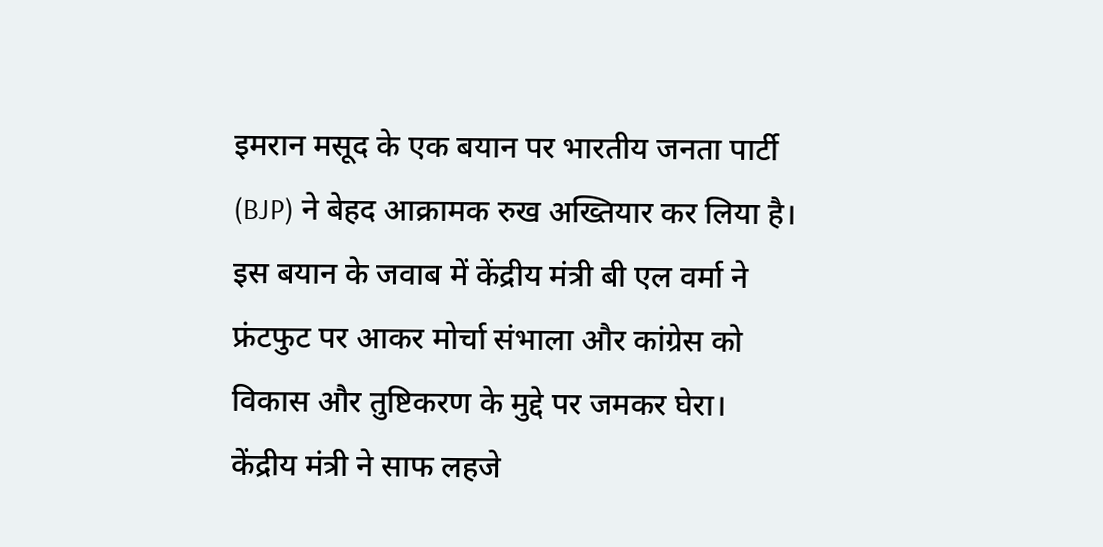इमरान मसूद के एक बयान पर भारतीय जनता पार्टी (BJP) ने बेहद आक्रामक रुख अख्तियार कर लिया है। इस बयान के जवाब में केंद्रीय मंत्री बी एल वर्मा ने फ्रंटफुट पर आकर मोर्चा संभाला और कांग्रेस को विकास और तुष्टिकरण के मुद्दे पर जमकर घेरा। केंद्रीय मंत्री ने साफ लहजे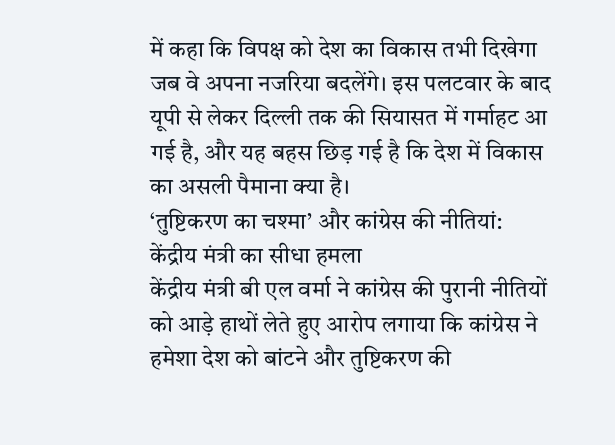में कहा कि विपक्ष को देश का विकास तभी दिखेगा जब वे अपना नजरिया बदलेंगे। इस पलटवार के बाद यूपी से लेकर दिल्ली तक की सियासत में गर्माहट आ गई है, और यह बहस छिड़ गई है कि देश में विकास का असली पैमाना क्या है।
‘तुष्टिकरण का चश्मा’ और कांग्रेस की नीतियां: केंद्रीय मंत्री का सीधा हमला
केंद्रीय मंत्री बी एल वर्मा ने कांग्रेस की पुरानी नीतियों को आड़े हाथों लेते हुए आरोप लगाया कि कांग्रेस ने हमेशा देश को बांटने और तुष्टिकरण की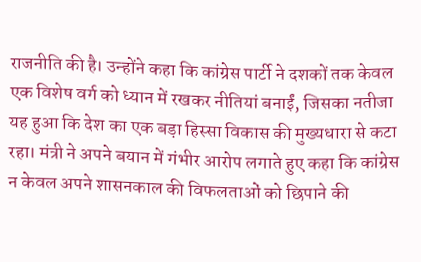राजनीति की है। उन्होंने कहा कि कांग्रेस पार्टी ने दशकों तक केवल एक विशेष वर्ग को ध्यान में रखकर नीतियां बनाईं, जिसका नतीजा यह हुआ कि देश का एक बड़ा हिस्सा विकास की मुख्यधारा से कटा रहा। मंत्री ने अपने बयान में गंभीर आरोप लगाते हुए कहा कि कांग्रेस न केवल अपने शासनकाल की विफलताओं को छिपाने की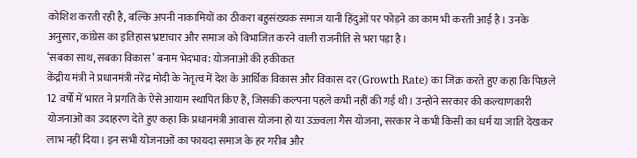कोशिश करती रही है, बल्कि अपनी नाकामियों का ठीकरा बहुसंख्यक समाज यानी हिंदुओं पर फोड़ने का काम भी करती आई है। उनके अनुसार, कांग्रेस का इतिहास भ्रष्टाचार और समाज को विभाजित करने वाली राजनीति से भरा पड़ा है।
‘सबका साथ, सबका विकास’ बनाम भेदभाव: योजनाओं की हकीकत
केंद्रीय मंत्री ने प्रधानमंत्री नरेंद्र मोदी के नेतृत्व में देश के आर्थिक विकास और विकास दर (Growth Rate) का जिक्र करते हुए कहा कि पिछले 12 वर्षों में भारत ने प्रगति के ऐसे आयाम स्थापित किए हैं, जिसकी कल्पना पहले कभी नहीं की गई थी। उन्होंने सरकार की कल्याणकारी योजनाओं का उदाहरण देते हुए कहा कि प्रधानमंत्री आवास योजना हो या उज्ज्वला गैस योजना, सरकार ने कभी किसी का धर्म या जाति देखकर लाभ नहीं दिया। इन सभी योजनाओं का फायदा समाज के हर गरीब और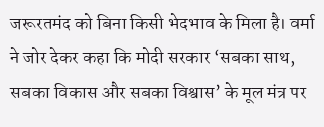जरूरतमंद को बिना किसी भेदभाव के मिला है। वर्मा ने जोर देकर कहा कि मोदी सरकार ‘सबका साथ, सबका विकास और सबका विश्वास’ के मूल मंत्र पर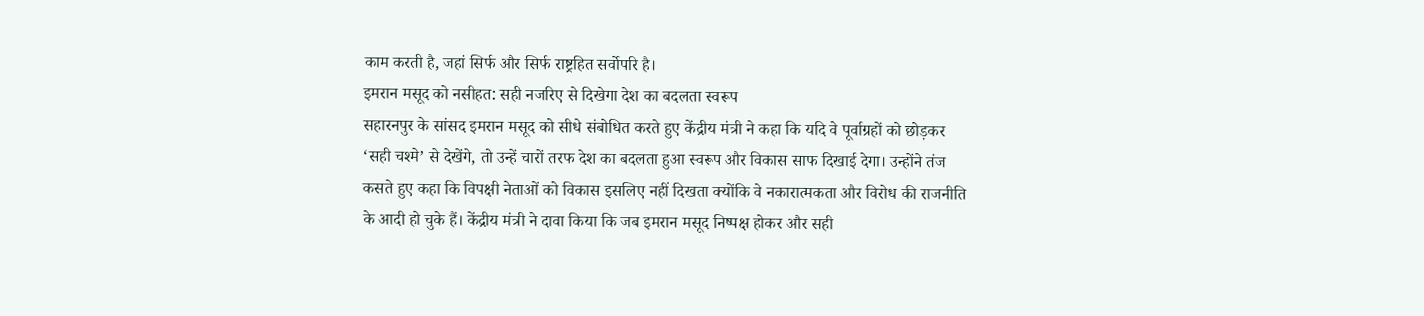काम करती है, जहां सिर्फ और सिर्फ राष्ट्रहित सर्वोपरि है।
इमरान मसूद को नसीहत: सही नजरिए से दिखेगा देश का बदलता स्वरूप
सहारनपुर के सांसद इमरान मसूद को सीधे संबोधित करते हुए केंद्रीय मंत्री ने कहा कि यदि वे पूर्वाग्रहों को छोड़कर ‘सही चश्मे’ से देखेंगे, तो उन्हें चारों तरफ देश का बदलता हुआ स्वरूप और विकास साफ दिखाई देगा। उन्होंने तंज कसते हुए कहा कि विपक्षी नेताओं को विकास इसलिए नहीं दिखता क्योंकि वे नकारात्मकता और विरोध की राजनीति के आदी हो चुके हैं। केंद्रीय मंत्री ने दावा किया कि जब इमरान मसूद निष्पक्ष होकर और सही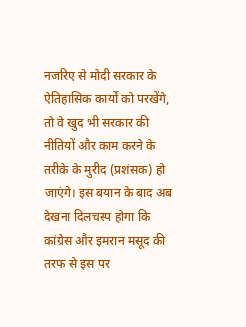नजरिए से मोदी सरकार के ऐतिहासिक कार्यों को परखेंगे, तो वे खुद भी सरकार की नीतियों और काम करने के तरीके के मुरीद (प्रशंसक) हो जाएंगे। इस बयान के बाद अब देखना दिलचस्प होगा कि कांग्रेस और इमरान मसूद की तरफ से इस पर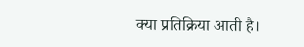क्या प्रतिक्रिया आती है।